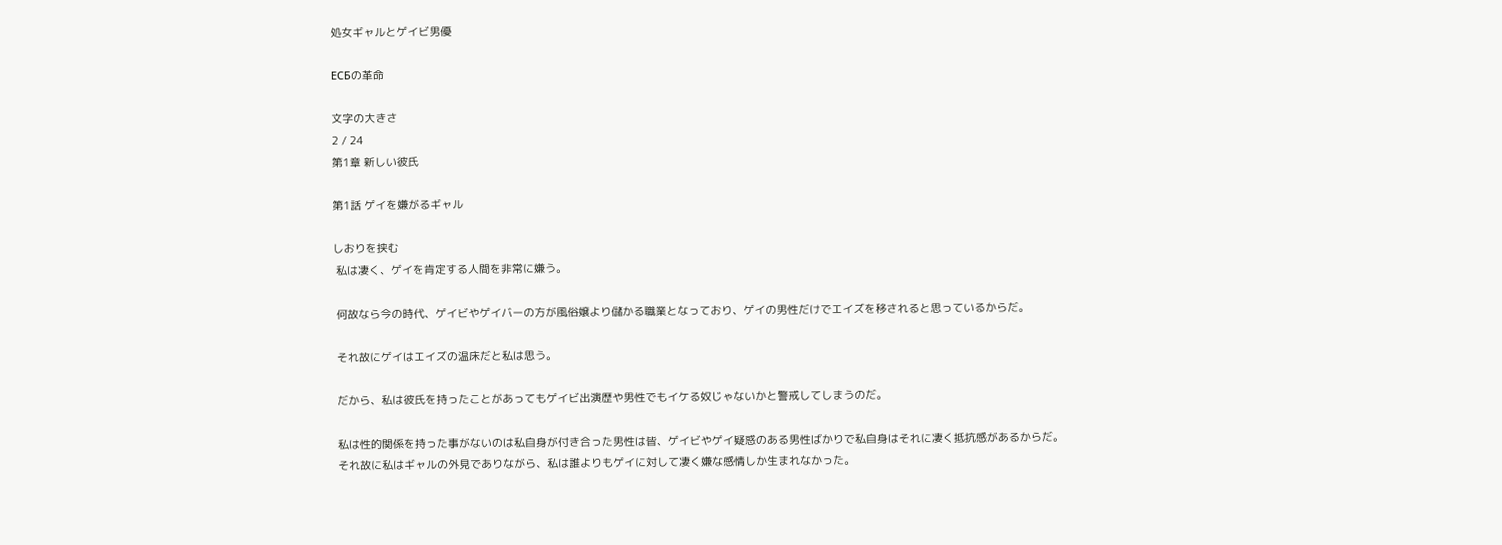処女ギャルとゲイビ男優

ЕСБの革命

文字の大きさ
2 / 24
第1章 新しい彼氏

第1話 ゲイを嫌がるギャル

しおりを挟む
 私は凄く、ゲイを肯定する人間を非常に嫌う。

 何故なら今の時代、ゲイビやゲイバーの方が風俗嬢より儲かる職業となっており、ゲイの男性だけでエイズを移されると思っているからだ。

 それ故にゲイはエイズの温床だと私は思う。

 だから、私は彼氏を持ったことがあってもゲイビ出演歴や男性でもイケる奴じゃないかと警戒してしまうのだ。

 私は性的関係を持った事がないのは私自身が付き合った男性は皆、ゲイビやゲイ疑惑のある男性ばかりで私自身はそれに凄く抵抗感があるからだ。
 それ故に私はギャルの外見でありながら、私は誰よりもゲイに対して凄く嫌な感情しか生まれなかった。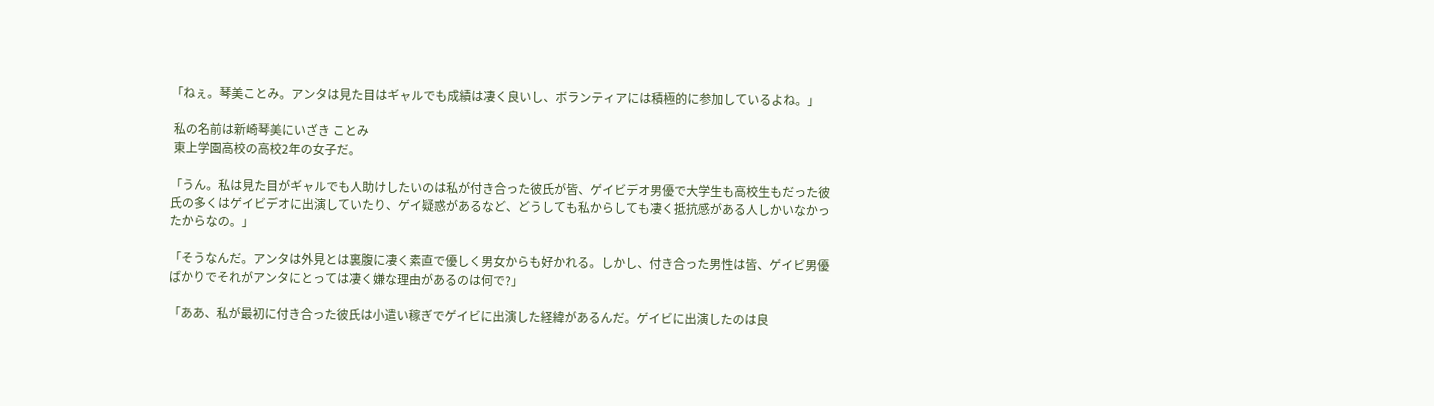「ねぇ。琴美ことみ。アンタは見た目はギャルでも成績は凄く良いし、ボランティアには積極的に参加しているよね。」

 私の名前は新崎琴美にいざき ことみ
 東上学園高校の高校2年の女子だ。

「うん。私は見た目がギャルでも人助けしたいのは私が付き合った彼氏が皆、ゲイビデオ男優で大学生も高校生もだった彼氏の多くはゲイビデオに出演していたり、ゲイ疑惑があるなど、どうしても私からしても凄く抵抗感がある人しかいなかったからなの。」

「そうなんだ。アンタは外見とは裏腹に凄く素直で優しく男女からも好かれる。しかし、付き合った男性は皆、ゲイビ男優ばかりでそれがアンタにとっては凄く嫌な理由があるのは何で?」

「ああ、私が最初に付き合った彼氏は小遣い稼ぎでゲイビに出演した経緯があるんだ。ゲイビに出演したのは良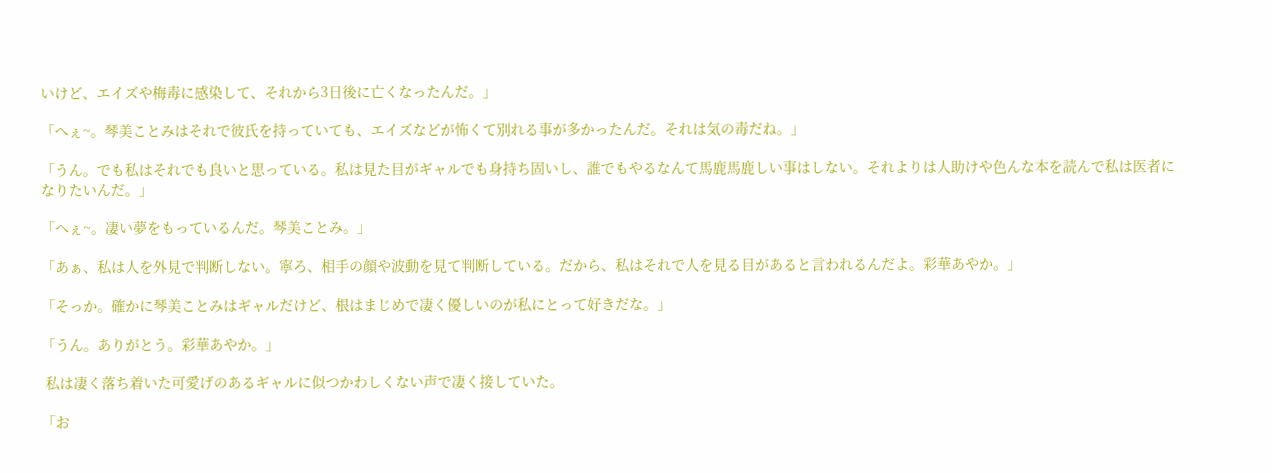いけど、エイズや梅毒に感染して、それから3日後に亡くなったんだ。」

「へぇ~。琴美ことみはそれで彼氏を持っていても、エイズなどが怖くて別れる事が多かったんだ。それは気の毒だね。」

「うん。でも私はそれでも良いと思っている。私は見た目がギャルでも身持ち固いし、誰でもやるなんて馬鹿馬鹿しい事はしない。それよりは人助けや色んな本を読んで私は医者になりたいんだ。」

「へぇ~。凄い夢をもっているんだ。琴美ことみ。」

「あぁ、私は人を外見で判断しない。寧ろ、相手の顔や波動を見て判断している。だから、私はそれで人を見る目があると言われるんだよ。彩華あやか。」

「そっか。確かに琴美ことみはギャルだけど、根はまじめで凄く優しいのが私にとって好きだな。」

「うん。ありがとう。彩華あやか。」

 私は凄く落ち着いた可愛げのあるギャルに似つかわしくない声で凄く接していた。

「お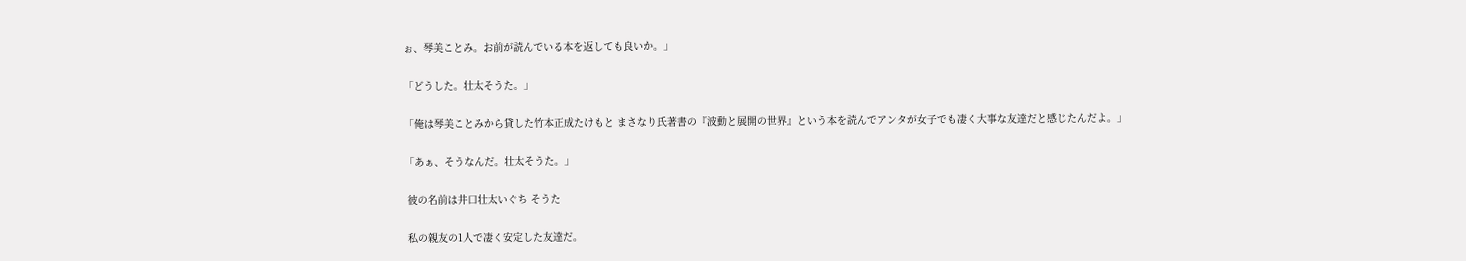ぉ、琴美ことみ。お前が読んでいる本を返しても良いか。」

「どうした。壮太そうた。」

「俺は琴美ことみから貸した竹本正成たけもと まさなり氏著書の『波動と展開の世界』という本を読んでアンタが女子でも凄く大事な友達だと感じたんだよ。」

「あぁ、そうなんだ。壮太そうた。」

 彼の名前は井口壮太いぐち そうた

 私の親友の1人で凄く安定した友達だ。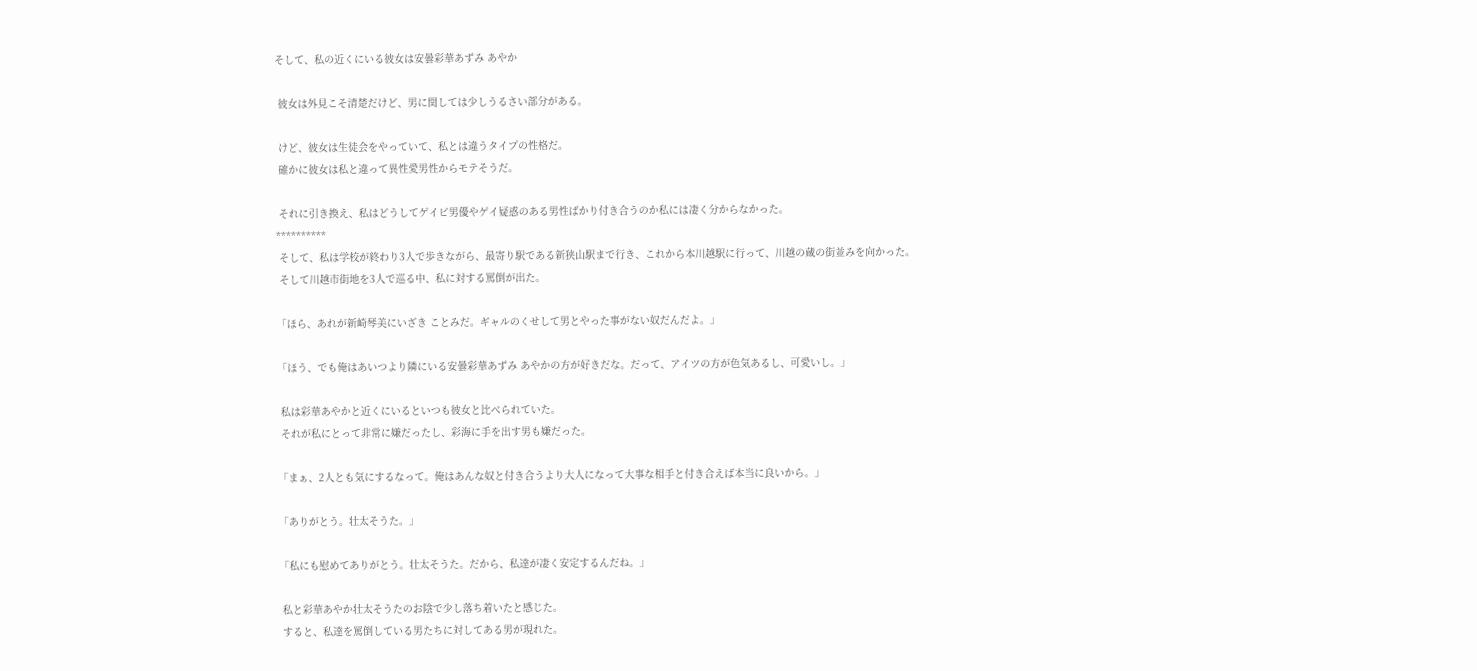そして、私の近くにいる彼女は安曇彩華あずみ あやか

 彼女は外見こそ清楚だけど、男に関しては少しうるさい部分がある。

 けど、彼女は生徒会をやっていて、私とは違うタイプの性格だ。
 確かに彼女は私と違って異性愛男性からモテそうだ。

 それに引き換え、私はどうしてゲイビ男優やゲイ疑惑のある男性ばかり付き合うのか私には凄く分からなかった。
**********
 そして、私は学校が終わり3人で歩きながら、最寄り駅である新狭山駅まで行き、これから本川越駅に行って、川越の蔵の街並みを向かった。
 そして川越市街地を3人で巡る中、私に対する罵倒が出た。

「ほら、あれが新崎琴美にいざき ことみだ。ギャルのくせして男とやった事がない奴だんだよ。」

「ほう、でも俺はあいつより隣にいる安曇彩華あずみ あやかの方が好きだな。だって、アイツの方が色気あるし、可愛いし。」

 私は彩華あやかと近くにいるといつも彼女と比べられていた。
 それが私にとって非常に嫌だったし、彩海に手を出す男も嫌だった。

「まぁ、2人とも気にするなって。俺はあんな奴と付き合うより大人になって大事な相手と付き合えば本当に良いから。」

「ありがとう。壮太そうた。」

「私にも慰めてありがとう。壮太そうた。だから、私達が凄く安定するんだね。」

 私と彩華あやか壮太そうたのお陰で少し落ち着いたと感じた。
 すると、私達を罵倒している男たちに対してある男が現れた。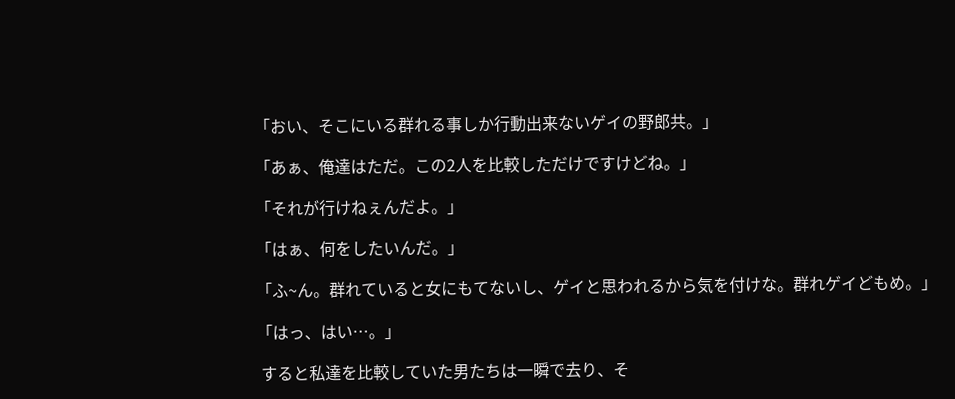「おい、そこにいる群れる事しか行動出来ないゲイの野郎共。」

「あぁ、俺達はただ。この2人を比較しただけですけどね。」

「それが行けねぇんだよ。」

「はぁ、何をしたいんだ。」

「ふ~ん。群れていると女にもてないし、ゲイと思われるから気を付けな。群れゲイどもめ。」

「はっ、はい…。」

 すると私達を比較していた男たちは一瞬で去り、そ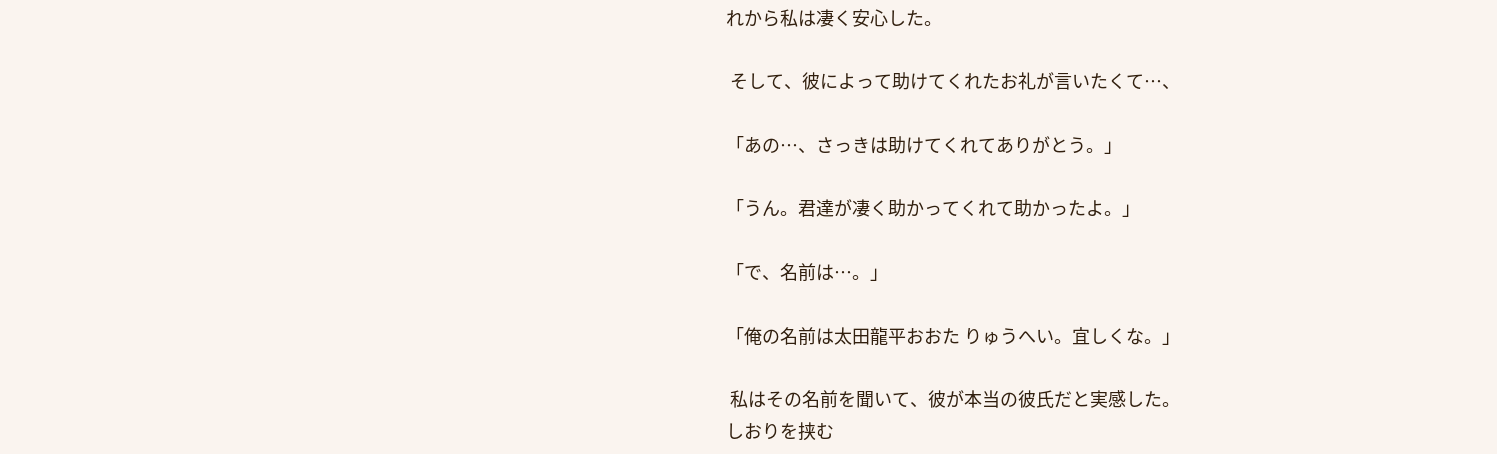れから私は凄く安心した。

 そして、彼によって助けてくれたお礼が言いたくて…、

「あの…、さっきは助けてくれてありがとう。」

「うん。君達が凄く助かってくれて助かったよ。」

「で、名前は…。」

「俺の名前は太田龍平おおた りゅうへい。宜しくな。」

 私はその名前を聞いて、彼が本当の彼氏だと実感した。
しおりを挟む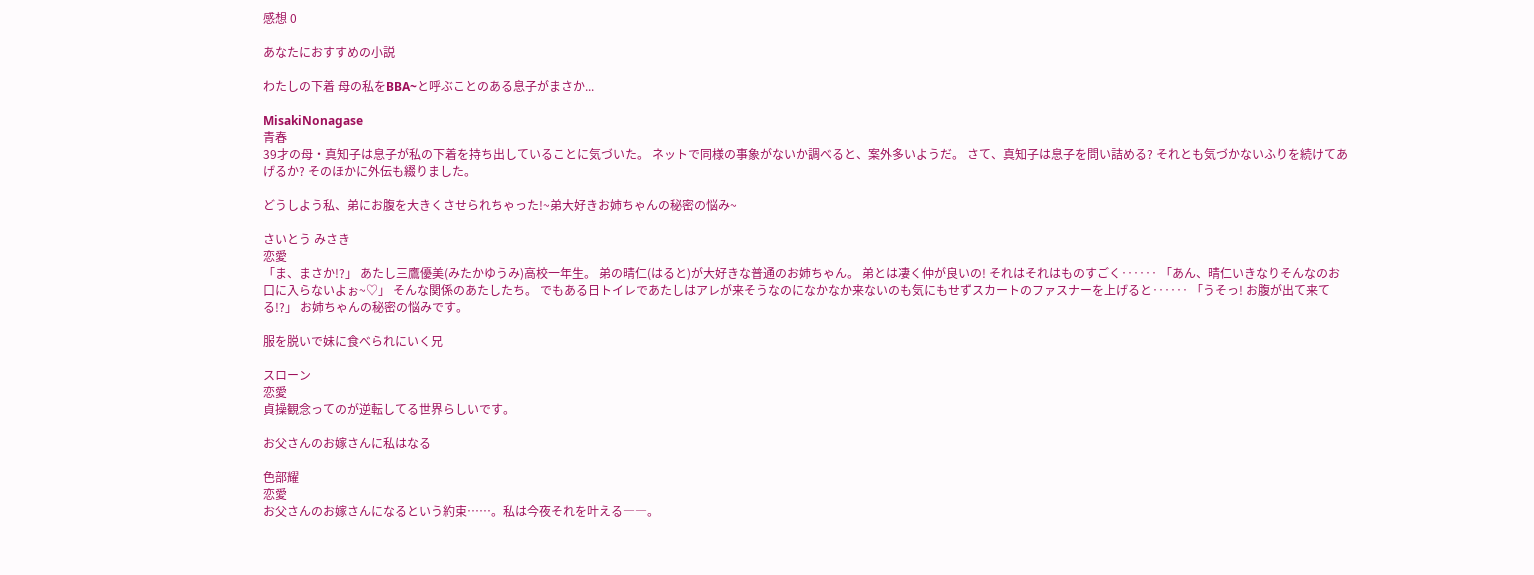感想 0

あなたにおすすめの小説

わたしの下着 母の私をBBA~と呼ぶことのある息子がまさか...

MisakiNonagase
青春
39才の母・真知子は息子が私の下着を持ち出していることに気づいた。 ネットで同様の事象がないか調べると、案外多いようだ。 さて、真知子は息子を問い詰める? それとも気づかないふりを続けてあげるか? そのほかに外伝も綴りました。

どうしよう私、弟にお腹を大きくさせられちゃった!~弟大好きお姉ちゃんの秘密の悩み~

さいとう みさき
恋愛
「ま、まさか!?」 あたし三鷹優美(みたかゆうみ)高校一年生。 弟の晴仁(はると)が大好きな普通のお姉ちゃん。 弟とは凄く仲が良いの! それはそれはものすごく‥‥‥ 「あん、晴仁いきなりそんなのお口に入らないよぉ~♡」 そんな関係のあたしたち。 でもある日トイレであたしはアレが来そうなのになかなか来ないのも気にもせずスカートのファスナーを上げると‥‥‥ 「うそっ! お腹が出て来てる!?」 お姉ちゃんの秘密の悩みです。

服を脱いで妹に食べられにいく兄

スローン
恋愛
貞操観念ってのが逆転してる世界らしいです。

お父さんのお嫁さんに私はなる

色部耀
恋愛
お父さんのお嫁さんになるという約束……。私は今夜それを叶える――。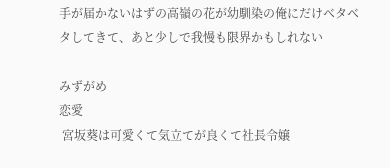手が届かないはずの高嶺の花が幼馴染の俺にだけベタベタしてきて、あと少しで我慢も限界かもしれない

みずがめ
恋愛
 宮坂葵は可愛くて気立てが良くて社長令嬢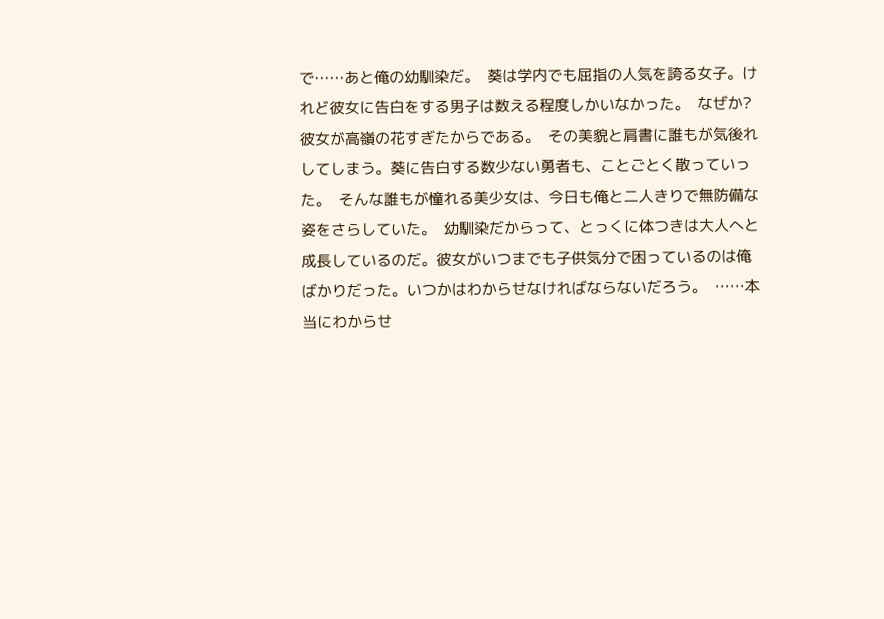で……あと俺の幼馴染だ。  葵は学内でも屈指の人気を誇る女子。けれど彼女に告白をする男子は数える程度しかいなかった。  なぜか? 彼女が高嶺の花すぎたからである。  その美貌と肩書に誰もが気後れしてしまう。葵に告白する数少ない勇者も、ことごとく散っていった。  そんな誰もが憧れる美少女は、今日も俺と二人きりで無防備な姿をさらしていた。  幼馴染だからって、とっくに体つきは大人へと成長しているのだ。彼女がいつまでも子供気分で困っているのは俺ばかりだった。いつかはわからせなければならないだろう。  ……本当にわからせ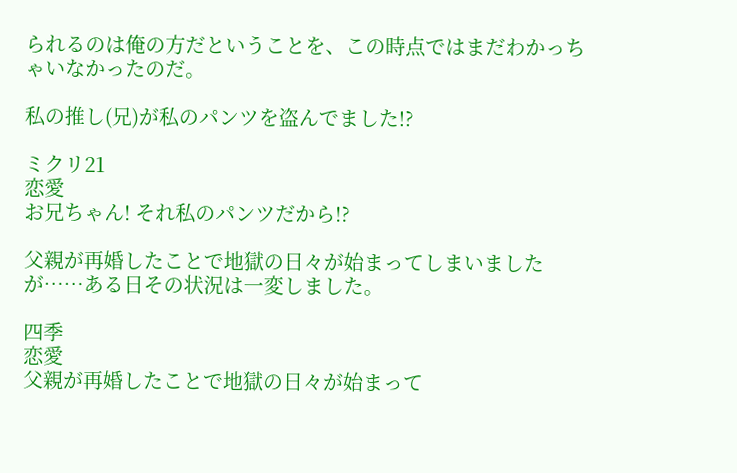られるのは俺の方だということを、この時点ではまだわかっちゃいなかったのだ。

私の推し(兄)が私のパンツを盗んでました!?

ミクリ21
恋愛
お兄ちゃん! それ私のパンツだから!?

父親が再婚したことで地獄の日々が始まってしまいましたが……ある日その状況は一変しました。

四季
恋愛
父親が再婚したことで地獄の日々が始まって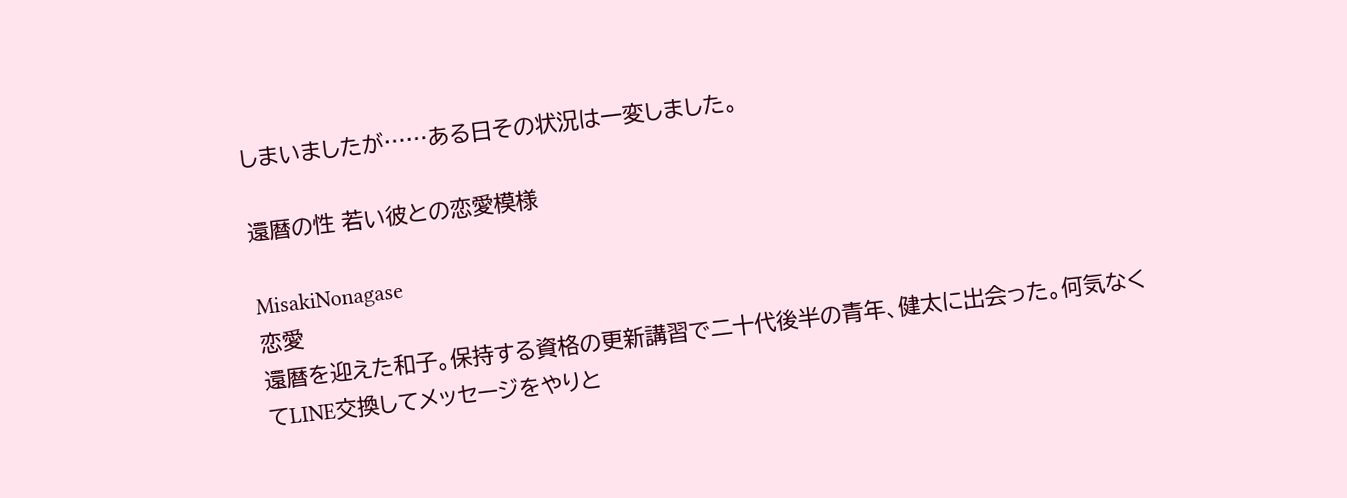しまいましたが……ある日その状況は一変しました。

還暦の性 若い彼との恋愛模様

MisakiNonagase
恋愛
還暦を迎えた和子。保持する資格の更新講習で二十代後半の青年、健太に出会った。何気なくてLINE交換してメッセージをやりと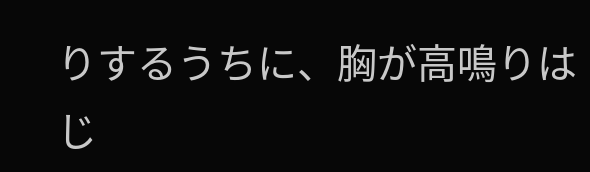りするうちに、胸が高鳴りはじ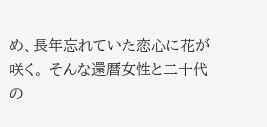め、長年忘れていた恋心に花が咲く。 そんな還暦女性と二十代の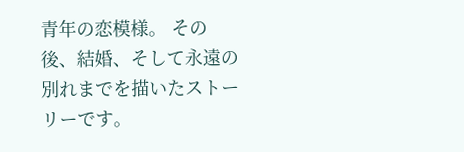青年の恋模様。 その後、結婚、そして永遠の別れまでを描いたストーリーです。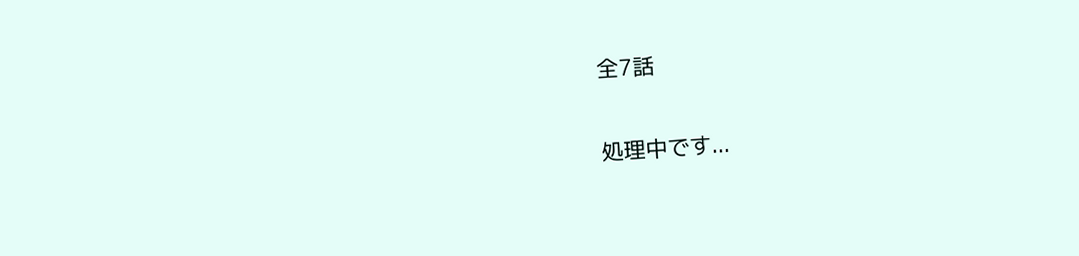全7話

処理中です...